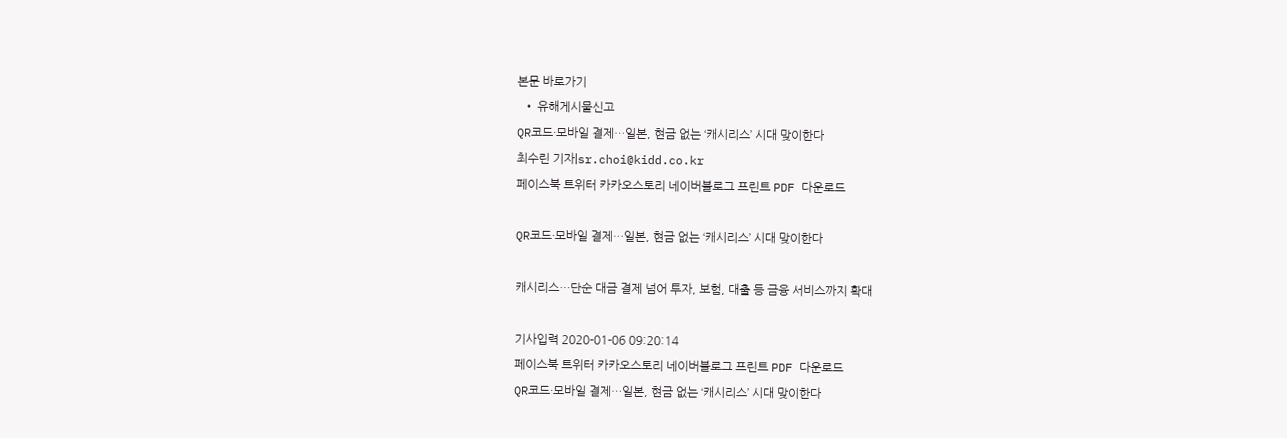본문 바로가기
  • 유해게시물신고
QR코드·모바일 결제…일본, 현금 없는 ‘캐시리스’ 시대 맞이한다
최수린 기자|sr.choi@kidd.co.kr
페이스북 트위터 카카오스토리 네이버블로그 프린트 PDF 다운로드

QR코드·모바일 결제…일본, 현금 없는 ‘캐시리스’ 시대 맞이한다

캐시리스…단순 대금 결제 넘어 투자, 보험, 대출 등 금융 서비스까지 확대

기사입력 2020-01-06 09:20:14
페이스북 트위터 카카오스토리 네이버블로그 프린트 PDF 다운로드
QR코드·모바일 결제…일본, 현금 없는 ‘캐시리스’ 시대 맞이한다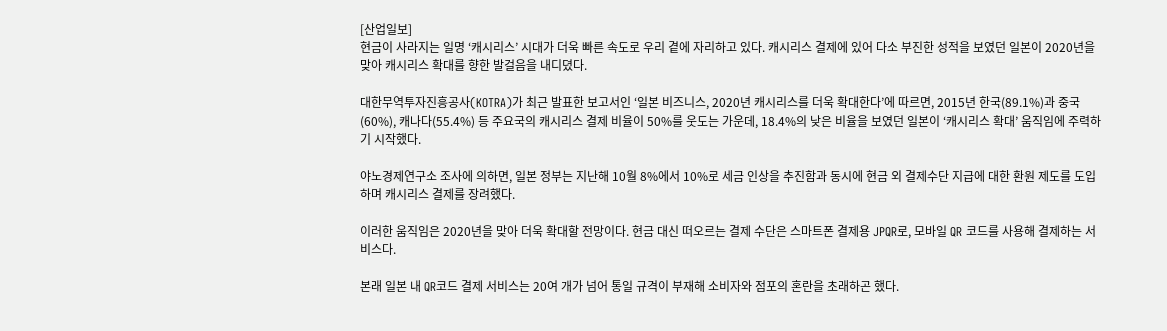[산업일보]
현금이 사라지는 일명 ‘캐시리스’ 시대가 더욱 빠른 속도로 우리 곁에 자리하고 있다. 캐시리스 결제에 있어 다소 부진한 성적을 보였던 일본이 2020년을 맞아 캐시리스 확대를 향한 발걸음을 내디뎠다.

대한무역투자진흥공사(KOTRA)가 최근 발표한 보고서인 ‘일본 비즈니스, 2020년 캐시리스를 더욱 확대한다’에 따르면, 2015년 한국(89.1%)과 중국(60%), 캐나다(55.4%) 등 주요국의 캐시리스 결제 비율이 50%를 웃도는 가운데, 18.4%의 낮은 비율을 보였던 일본이 ‘캐시리스 확대’ 움직임에 주력하기 시작했다.

야노경제연구소 조사에 의하면, 일본 정부는 지난해 10월 8%에서 10%로 세금 인상을 추진함과 동시에 현금 외 결제수단 지급에 대한 환원 제도를 도입하며 캐시리스 결제를 장려했다.

이러한 움직임은 2020년을 맞아 더욱 확대할 전망이다. 현금 대신 떠오르는 결제 수단은 스마트폰 결제용 JPQR로, 모바일 QR 코드를 사용해 결제하는 서비스다.

본래 일본 내 QR코드 결제 서비스는 20여 개가 넘어 통일 규격이 부재해 소비자와 점포의 혼란을 초래하곤 했다.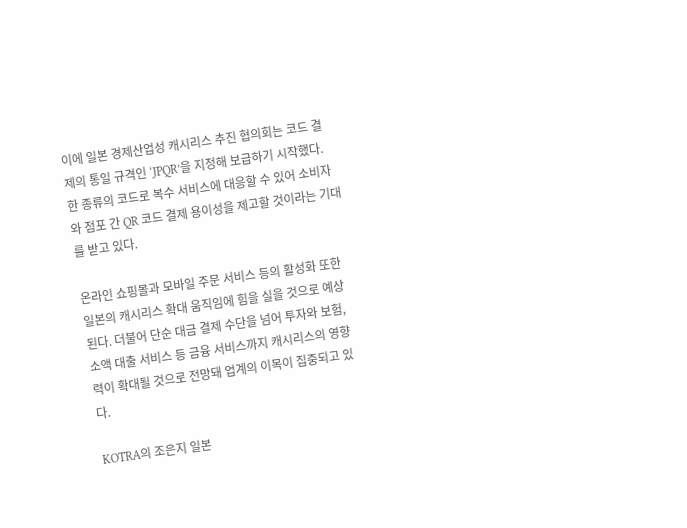이에 일본 경제산업성 캐시리스 추진 협의회는 코드 결제의 통일 규격인 ‘JPQR’을 지정해 보급하기 시작했다. 한 종류의 코드로 복수 서비스에 대응할 수 있어 소비자와 점포 간 QR 코드 결제 용이성을 제고할 것이라는 기대를 받고 있다.

온라인 쇼핑몰과 모바일 주문 서비스 등의 활성화 또한 일본의 캐시리스 확대 움직임에 힘을 실을 것으로 예상된다. 더불어 단순 대금 결제 수단을 넘어 투자와 보험, 소액 대출 서비스 등 금융 서비스까지 캐시리스의 영향력이 확대될 것으로 전망돼 업계의 이목이 집중되고 있다.

KOTRA의 조은지 일본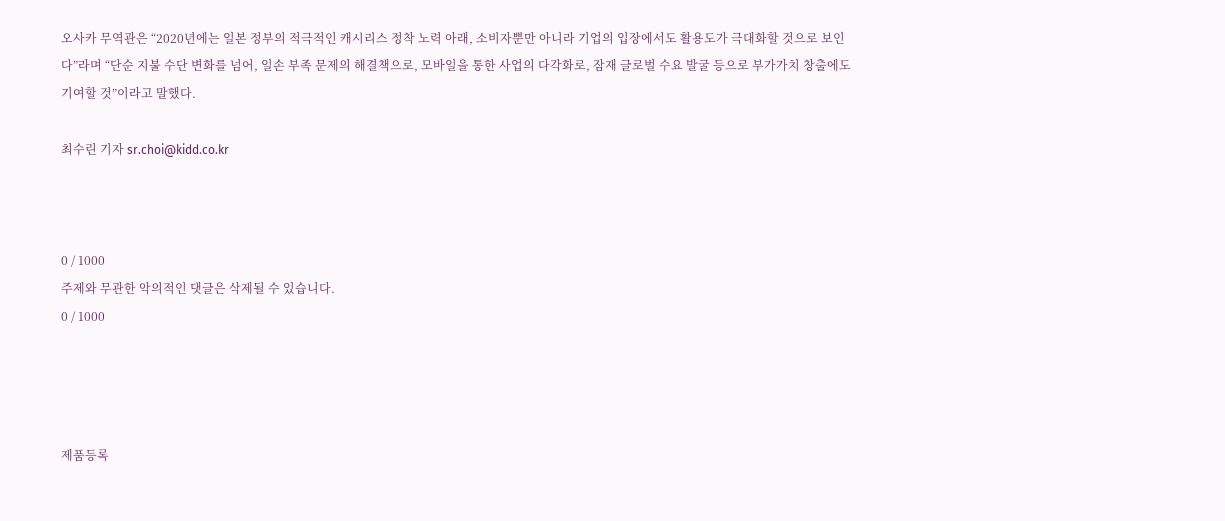오사카 무역관은 “2020년에는 일본 정부의 적극적인 캐시리스 정착 노력 아래, 소비자뿐만 아니라 기업의 입장에서도 활용도가 극대화할 것으로 보인다”라며 “단순 지불 수단 변화를 넘어, 일손 부족 문제의 해결책으로, 모바일을 통한 사업의 다각화로, 잠재 글로벌 수요 발굴 등으로 부가가치 창출에도 기여할 것”이라고 말했다.

최수린 기자 sr.choi@kidd.co.kr



0 / 1000
주제와 무관한 악의적인 댓글은 삭제될 수 있습니다.
0 / 1000




제품등록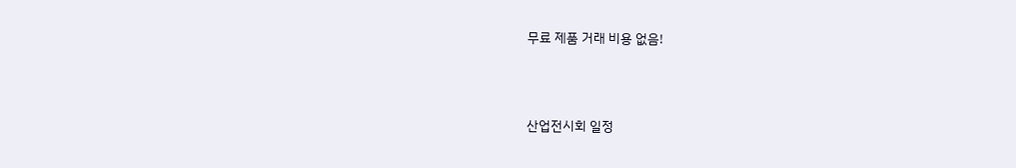무료 제품 거래 비용 없음!



산업전시회 일정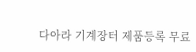다아라 기계장터 제품등록 무료